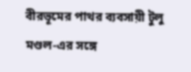বীরভূমের পাথর ব্যবসায়ী টুলু মণ্ডল-এর সঙ্গে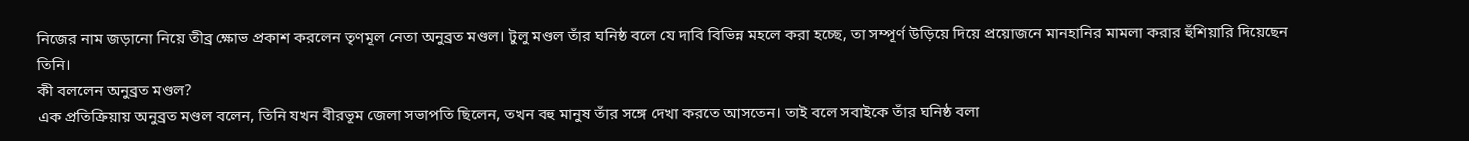নিজের নাম জড়ানো নিয়ে তীব্র ক্ষোভ প্রকাশ করলেন তৃণমূল নেতা অনুব্রত মণ্ডল। টুলু মণ্ডল তাঁর ঘনিষ্ঠ বলে যে দাবি বিভিন্ন মহলে করা হচ্ছে, তা সম্পূর্ণ উড়িয়ে দিয়ে প্রয়োজনে মানহানির মামলা করার হুঁশিয়ারি দিয়েছেন তিনি।
কী বললেন অনুব্রত মণ্ডল?
এক প্রতিক্রিয়ায় অনুব্রত মণ্ডল বলেন, তিনি যখন বীরভূম জেলা সভাপতি ছিলেন, তখন বহু মানুষ তাঁর সঙ্গে দেখা করতে আসতেন। তাই বলে সবাইকে তাঁর ঘনিষ্ঠ বলা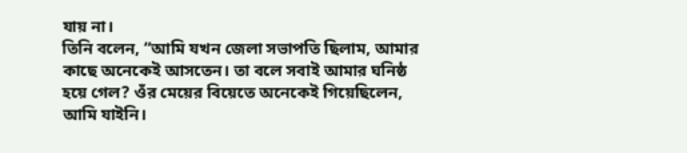যায় না।
তিনি বলেন, “আমি যখন জেলা সভাপতি ছিলাম, আমার কাছে অনেকেই আসতেন। তা বলে সবাই আমার ঘনিষ্ঠ হয়ে গেল? ওঁর মেয়ের বিয়েতে অনেকেই গিয়েছিলেন, আমি যাইনি।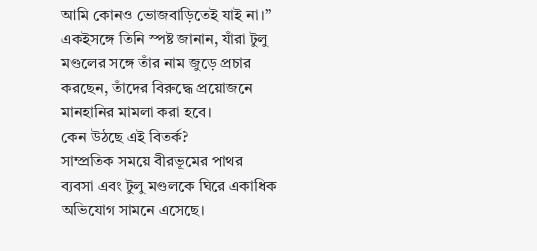আমি কোনও ভোজবাড়িতেই যাই না।”
একইসঙ্গে তিনি স্পষ্ট জানান, যাঁরা টুলু মণ্ডলের সঙ্গে তাঁর নাম জুড়ে প্রচার করছেন, তাঁদের বিরুদ্ধে প্রয়োজনে মানহানির মামলা করা হবে।
কেন উঠছে এই বিতর্ক?
সাম্প্রতিক সময়ে বীরভূমের পাথর ব্যবসা এবং টুলু মণ্ডলকে ঘিরে একাধিক অভিযোগ সামনে এসেছে।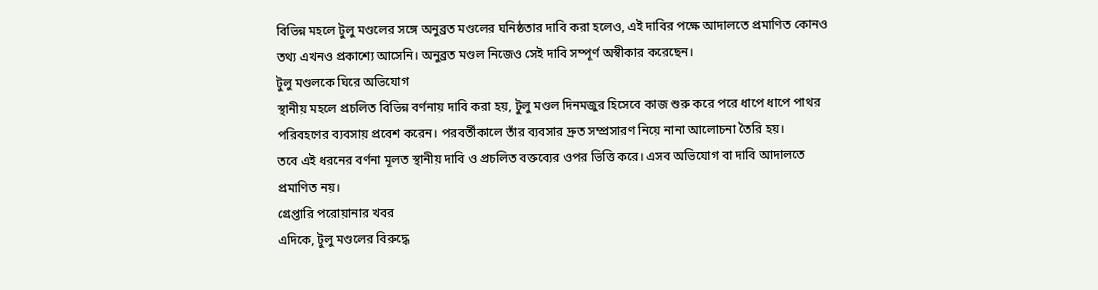বিভিন্ন মহলে টুলু মণ্ডলের সঙ্গে অনুব্রত মণ্ডলের ঘনিষ্ঠতার দাবি করা হলেও, এই দাবির পক্ষে আদালতে প্রমাণিত কোনও তথ্য এখনও প্রকাশ্যে আসেনি। অনুব্রত মণ্ডল নিজেও সেই দাবি সম্পূর্ণ অস্বীকার করেছেন।
টুলু মণ্ডলকে ঘিরে অভিযোগ
স্থানীয় মহলে প্রচলিত বিভিন্ন বর্ণনায় দাবি করা হয়, টুলু মণ্ডল দিনমজুর হিসেবে কাজ শুরু করে পরে ধাপে ধাপে পাথর পরিবহণের ব্যবসায় প্রবেশ করেন। পরবর্তীকালে তাঁর ব্যবসার দ্রুত সম্প্রসারণ নিয়ে নানা আলোচনা তৈরি হয়।
তবে এই ধরনের বর্ণনা মূলত স্থানীয় দাবি ও প্রচলিত বক্তব্যের ওপর ভিত্তি করে। এসব অভিযোগ বা দাবি আদালতে প্রমাণিত নয়।
গ্রেপ্তারি পরোয়ানার খবর
এদিকে, টুলু মণ্ডলের বিরুদ্ধে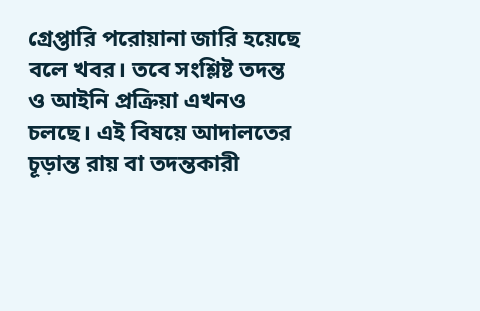গ্রেপ্তারি পরোয়ানা জারি হয়েছে বলে খবর। তবে সংশ্লিষ্ট তদন্ত ও আইনি প্রক্রিয়া এখনও চলছে। এই বিষয়ে আদালতের চূড়ান্ত রায় বা তদন্তকারী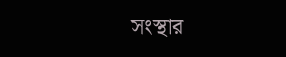সংস্থার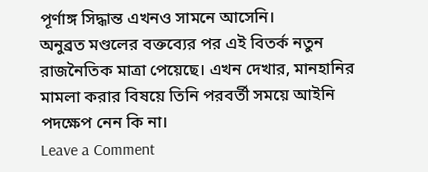পূর্ণাঙ্গ সিদ্ধান্ত এখনও সামনে আসেনি।
অনুব্রত মণ্ডলের বক্তব্যের পর এই বিতর্ক নতুন রাজনৈতিক মাত্রা পেয়েছে। এখন দেখার, মানহানির মামলা করার বিষয়ে তিনি পরবর্তী সময়ে আইনি পদক্ষেপ নেন কি না।
Leave a Comment